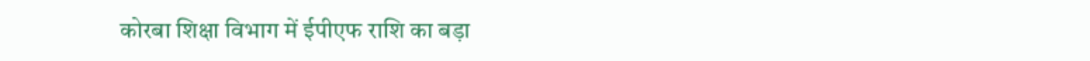कोरबा शिक्षा विभाग में ईपीएफ राशि का बड़ा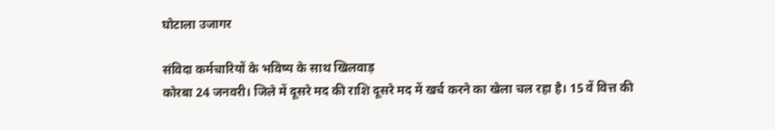घोटाला उजागर

संविदा कर्मचारियों के भविष्य के साथ खिलवाड़
कोरबा 24 जनवरी। जिले में दूसरे मद की राशि दूसरे मद में खर्च करने का खेला चल रहा है। 15 वें वित्त की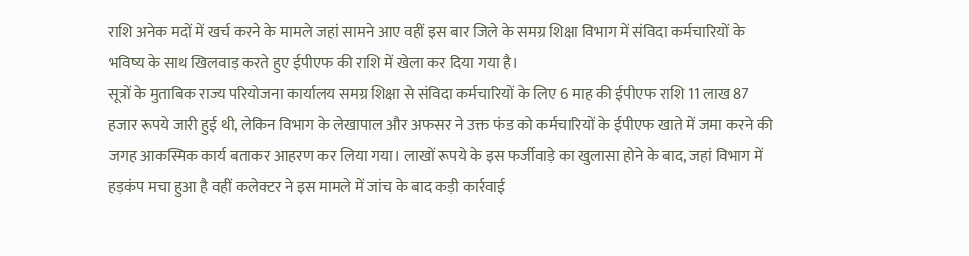राशि अनेक मदों में खर्च करने के मामले जहां सामने आए वहीं इस बार जिले के समग्र शिक्षा विभाग में संविदा कर्मचारियों के भविष्य के साथ खिलवाड़ करते हुए ईपीएफ की राशि में खेला कर दिया गया है।
सूत्रों के मुताबिक राज्य परियोजना कार्यालय समग्र शिक्षा से संविदा कर्मचारियों के लिए 6 माह की ईपीएफ राशि 11 लाख 87 हजार रूपये जारी हुई थी, लेकिन विभाग के लेखापाल और अफसर ने उक्त फंड को कर्मचारियों के ईपीएफ खाते में जमा करने की जगह आकस्मिक कार्य बताकर आहरण कर लिया गया। लाखों रूपये के इस फर्जीवाड़े का खुलासा होने के बाद, जहां विभाग में हड़कंप मचा हुआ है वहीं कलेक्टर ने इस मामले में जांच के बाद कड़ी कार्रवाई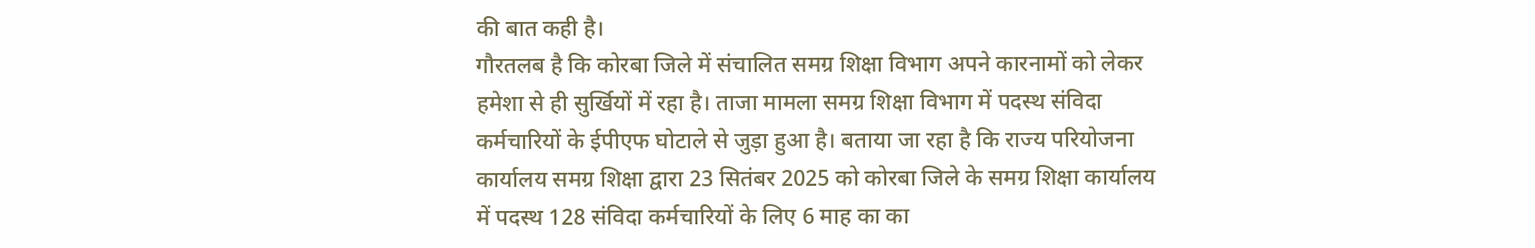की बात कही है।
गौरतलब है कि कोरबा जिले में संचालित समग्र शिक्षा विभाग अपने कारनामों को लेकर हमेशा से ही सुर्खियों में रहा है। ताजा मामला समग्र शिक्षा विभाग में पदस्थ संविदा कर्मचारियों के ईपीएफ घोटाले से जुड़ा हुआ है। बताया जा रहा है कि राज्य परियोजना कार्यालय समग्र शिक्षा द्वारा 23 सितंबर 2025 को कोरबा जिले के समग्र शिक्षा कार्यालय में पदस्थ 128 संविदा कर्मचारियों के लिए 6 माह का का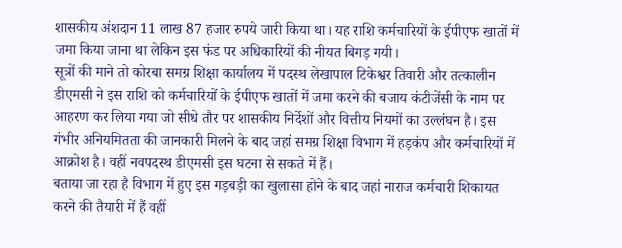शासकीय अंशदान 11 लाख 87 हजार रुपये जारी किया था। यह राशि कर्मचारियों के ईपीएफ खातों में जमा किया जाना था लेकिन इस फंड पर अधिकारियों की नीयत बिगड़ गयी।
सूत्रों की माने तो कोरबा समग्र शिक्षा कार्यालय में पदस्थ लेखापाल टिकेश्वर तिवारी और तत्कालीन डीएमसी ने इस राशि को कर्मचारियों के ईपीएफ खातों में जमा करने की बजाय कंटीजेंसी के नाम पर आहरण कर लिया गया जो सीधे तौर पर शासकीय निर्देशों और वित्तीय नियमों का उल्लंघन है। इस गंभीर अनियमितता की जानकारी मिलने के बाद जहां समग्र शिक्षा विभाग में हड़कंप और कर्मचारियों में आक्रोश है। वहीं नवपदस्थ डीएमसी इस घटना से सकते में हैं।
बताया जा रहा है विभाग में हुए इस गड़बड़ी का खुलासा होने के बाद जहां नाराज कर्मचारी शिकायत करने की तैयारी में हैं वहीं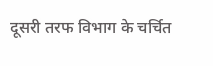दूसरी तरफ विभाग के चर्चित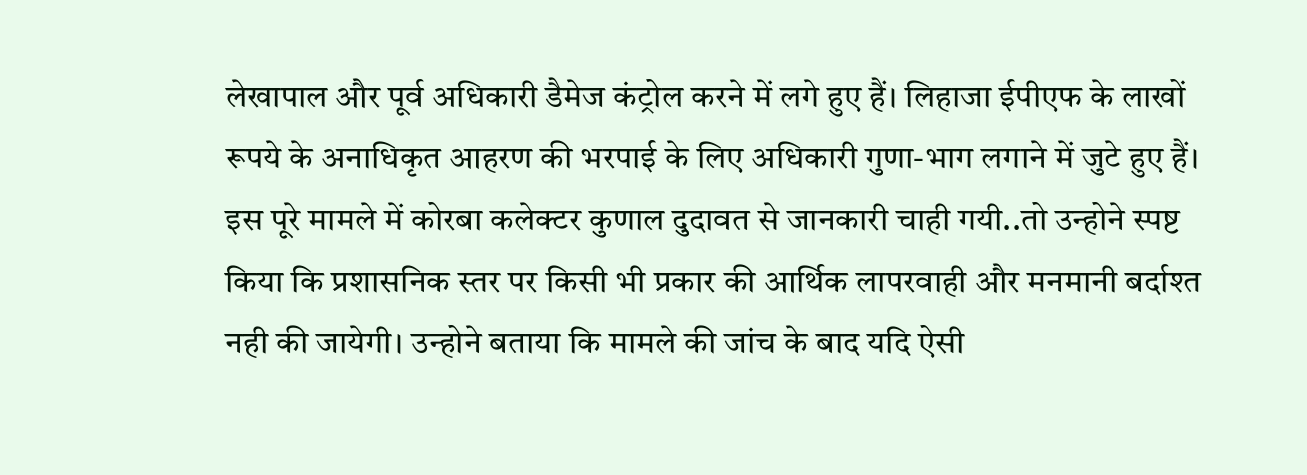लेखापाल और पूर्व अधिकारी डैमेज कंट्रोल करने में लगे हुए हैं। लिहाजा ईपीएफ के लाखों रूपये के अनाधिकृत आहरण की भरपाई के लिए अधिकारी गुणा-भाग लगाने में जुटे हुए हैं। इस पूरे मामले में कोरबा कलेक्टर कुणाल दुदावत से जानकारी चाही गयी..तो उन्होने स्पष्ट किया कि प्रशासनिक स्तर पर किसी भी प्रकार की आर्थिक लापरवाही और मनमानी बर्दाश्त नही की जायेगी। उन्होने बताया कि मामले की जांच के बाद यदि ऐसी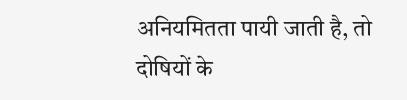अनियमितता पायी जाती है, तो दोषियों के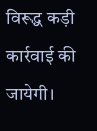विरूद्ध कड़ी कार्रवाई की जायेगी।